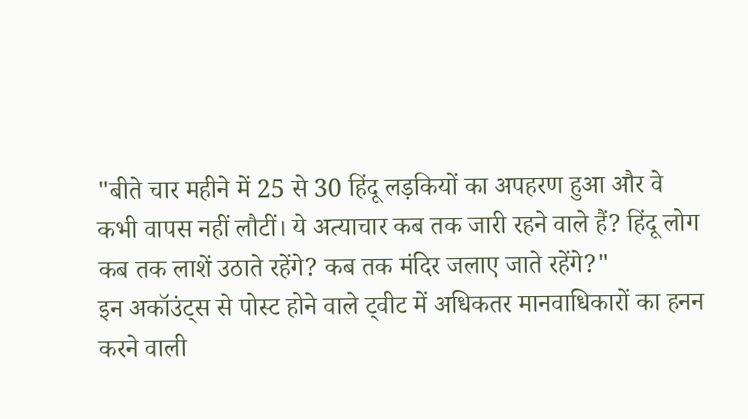"बीते चार महीने में 25 से 30 हिंदू लड़कियों का अपहरण हुआ और वे कभी वापस नहीं लौटीं। ये अत्याचार कब तक जारी रहने वाले हैं? हिंदू लोग कब तक लाशें उठाते रहेंगे? कब तक मंदिर जलाए जाते रहेंगे?"
इन अकॉउंट्स से पोस्ट होने वाले ट्वीट में अधिकतर मानवाधिकारों का हनन करने वाली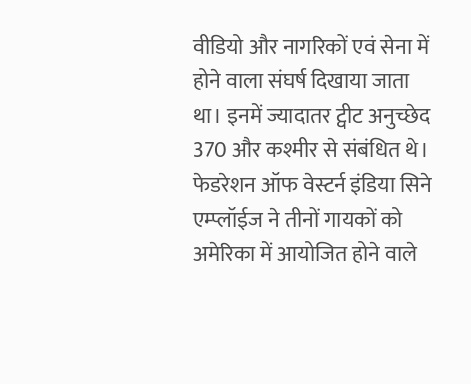वीडियो और नागरिकों एवं सेना में होने वाला संघर्ष दिखाया जाता था। इनमें ज्यादातर ट्वीट अनुच्छेद 370 और कश्मीर से संबंधित थे।
फेडरेशन ऑफ वेस्टर्न इंडिया सिने एम्प्लॉईज ने तीनों गायकों को अमेरिका में आयोजित होने वाले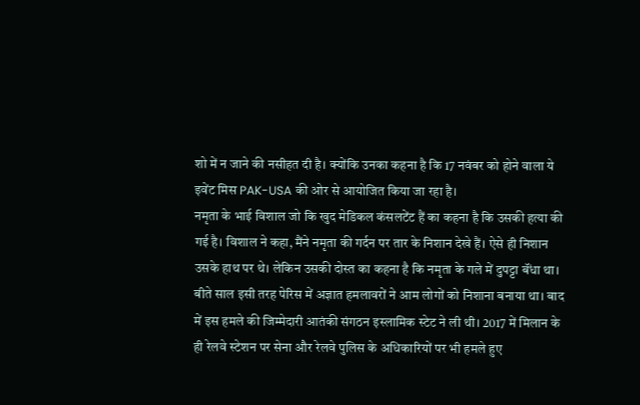शो में न जाने की नसीहत दी है। क्योंकि उनका कहना है कि 17 नवंबर को होने वाला ये इवेंट मिस PAK-USA की ओर से आयोजित किया जा रहा है।
नमृता के भाई विशाल जो कि खुद मेडिकल कंसलटेंट हैं का कहना है कि उसकी हत्या की गई है। विशाल ने कहा, मैंने नमृता की गर्दन पर तार के निशान देखे हैं। ऐसे ही निशान उसके हाथ पर थे। लेकिन उसकी दोस्त का कहना है कि नमृता के गले में दुपट्टा बॅंधा था।
बीते साल इसी तरह पेरिस में अज्ञात हमलावरों ने आम लोगों को निशाना बनाया था। बाद में इस हमले की जिम्मेदारी आतंकी संगठन इस्लामिक स्टेट ने ली थी। 2017 में मिलान के ही रेलवे स्टेशन पर सेना और रेलवे पुलिस के अधिकारियों पर भी हमले हुए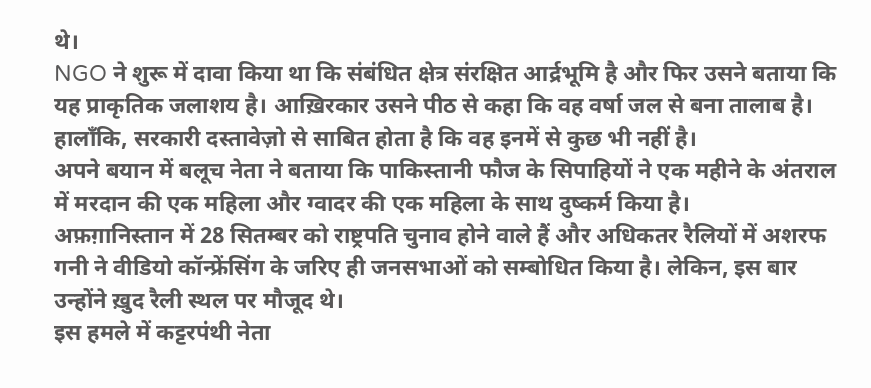थे।
NGO ने शुरू में दावा किया था कि संबंधित क्षेत्र संरक्षित आर्द्रभूमि है और फिर उसने बताया कि यह प्राकृतिक जलाशय है। आख़िरकार उसने पीठ से कहा कि वह वर्षा जल से बना तालाब है। हालाँकि, सरकारी दस्तावेज़ो से साबित होता है कि वह इनमें से कुछ भी नहीं है।
अपने बयान में बलूच नेता ने बताया कि पाकिस्तानी फौज के सिपाहियों ने एक महीने के अंतराल में मरदान की एक महिला और ग्वादर की एक महिला के साथ दुष्कर्म किया है।
अफ़ग़ानिस्तान में 28 सितम्बर को राष्ट्रपति चुनाव होने वाले हैं और अधिकतर रैलियों में अशरफ गनी ने वीडियो कॉन्फ्रेंसिंग के जरिए ही जनसभाओं को सम्बोधित किया है। लेकिन, इस बार उन्होंने ख़ुद रैली स्थल पर मौजूद थे।
इस हमले में कट्टरपंथी नेता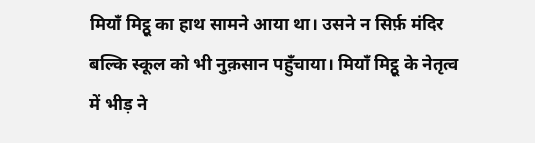मियाँ मिट्ठू का हाथ सामने आया था। उसने न सिर्फ़ मंदिर बल्कि स्कूल को भी नुक़सान पहुँचाया। मियाँ मिट्ठू के नेतृत्व में भीड़ ने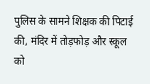पुलिस के सामने शिक्षक की पिटाई की, मंदिर में तोड़फोड़ और स्कूल को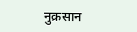नुक़सान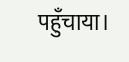पहुँचाया।